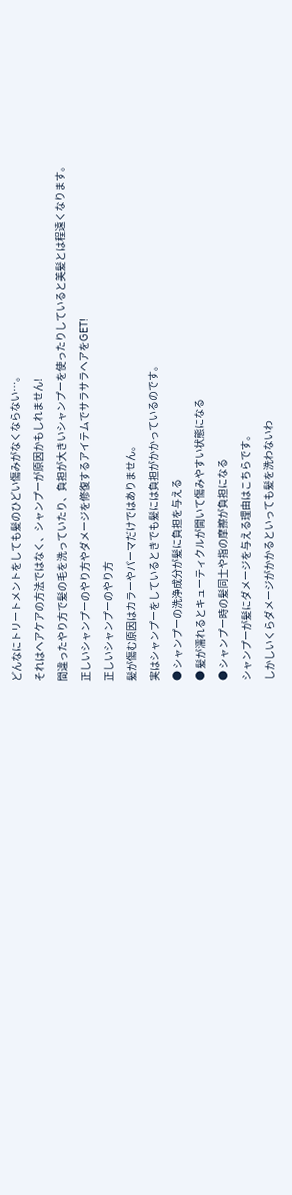どんなにトリートメントをしても髪のひどい傷みがなくならない…。
それはヘアケアの方法ではなく、シャンプーが原因かもしれません!
間違ったやり方で髪の毛を洗っていたり、負担が大きいシャンプーを使ったりしていると美髪とは程遠くなります。
正しいシャンプーのやり方やダメージを修復するアイテムでサラサラヘアをGET!
正しいシャンプーのやり方
髪が傷む原因はカラーやパーマだけではありません。
実はシャンプーをしているときでも髪には負担がかかっているのです。
● シャンプーの洗浄成分が髪に負担を与える
● 髪が濡れるとキューティクルが開いて傷みやすい状態になる
● シャンプー時の髪同士や指の摩擦が負担になる
シャンプーが髪にダメージを与える理由はこちらです。
しかしいくらダメージがかかるといっても髪を洗わないわ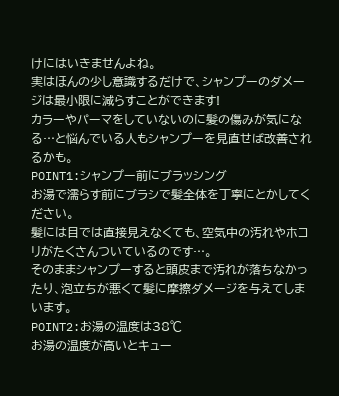けにはいきませんよね。
実はほんの少し意識するだけで、シャンプーのダメージは最小限に減らすことができます!
カラーやパーマをしていないのに髪の傷みが気になる…と悩んでいる人もシャンプーを見直せば改善されるかも。
POINT1:シャンプー前にブラッシング
お湯で濡らす前にブラシで髪全体を丁寧にとかしてください。
髪には目では直接見えなくても、空気中の汚れやホコリがたくさんついているのです…。
そのままシャンプーすると頭皮まで汚れが落ちなかったり、泡立ちが悪くて髪に摩擦ダメージを与えてしまいます。
POINT2:お湯の温度は38℃
お湯の温度が高いとキュー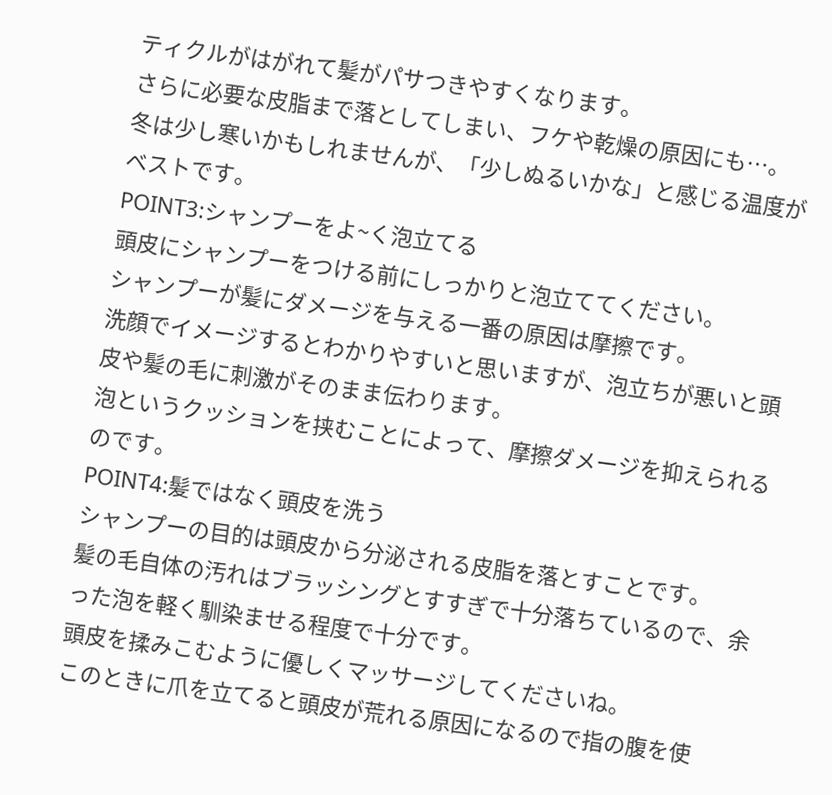ティクルがはがれて髪がパサつきやすくなります。
さらに必要な皮脂まで落としてしまい、フケや乾燥の原因にも…。
冬は少し寒いかもしれませんが、「少しぬるいかな」と感じる温度がベストです。
POINT3:シャンプーをよ~く泡立てる
頭皮にシャンプーをつける前にしっかりと泡立ててください。
シャンプーが髪にダメージを与える一番の原因は摩擦です。
洗顔でイメージするとわかりやすいと思いますが、泡立ちが悪いと頭皮や髪の毛に刺激がそのまま伝わります。
泡というクッションを挟むことによって、摩擦ダメージを抑えられるのです。
POINT4:髪ではなく頭皮を洗う
シャンプーの目的は頭皮から分泌される皮脂を落とすことです。
髪の毛自体の汚れはブラッシングとすすぎで十分落ちているので、余った泡を軽く馴染ませる程度で十分です。
頭皮を揉みこむように優しくマッサージしてくださいね。
このときに爪を立てると頭皮が荒れる原因になるので指の腹を使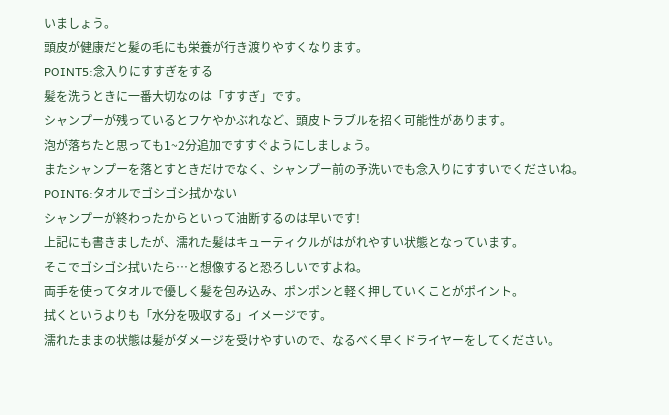いましょう。
頭皮が健康だと髪の毛にも栄養が行き渡りやすくなります。
POINT5:念入りにすすぎをする
髪を洗うときに一番大切なのは「すすぎ」です。
シャンプーが残っているとフケやかぶれなど、頭皮トラブルを招く可能性があります。
泡が落ちたと思っても1~2分追加ですすぐようにしましょう。
またシャンプーを落とすときだけでなく、シャンプー前の予洗いでも念入りにすすいでくださいね。
POINT6:タオルでゴシゴシ拭かない
シャンプーが終わったからといって油断するのは早いです!
上記にも書きましたが、濡れた髪はキューティクルがはがれやすい状態となっています。
そこでゴシゴシ拭いたら…と想像すると恐ろしいですよね。
両手を使ってタオルで優しく髪を包み込み、ポンポンと軽く押していくことがポイント。
拭くというよりも「水分を吸収する」イメージです。
濡れたままの状態は髪がダメージを受けやすいので、なるべく早くドライヤーをしてください。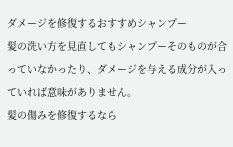ダメージを修復するおすすめシャンプー
髪の洗い方を見直してもシャンプーそのものが合っていなかったり、ダメージを与える成分が入っていれば意味がありません。
髪の傷みを修復するなら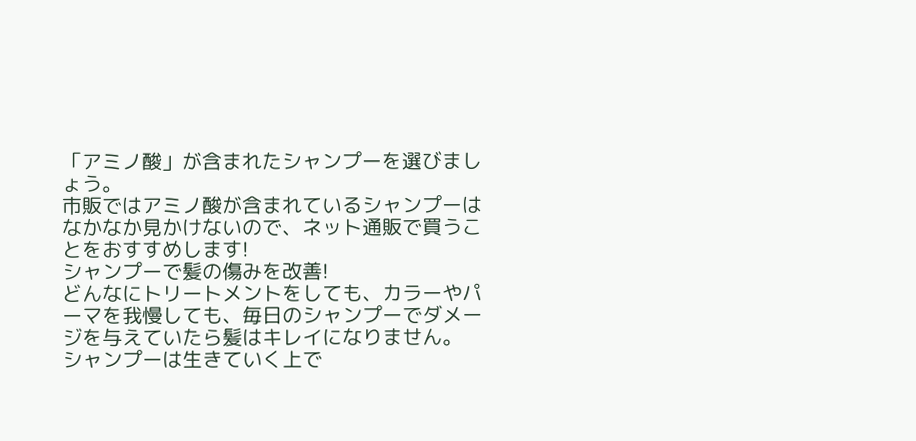「アミノ酸」が含まれたシャンプーを選びましょう。
市販ではアミノ酸が含まれているシャンプーはなかなか見かけないので、ネット通販で買うことをおすすめします!
シャンプーで髪の傷みを改善!
どんなにトリートメントをしても、カラーやパーマを我慢しても、毎日のシャンプーでダメージを与えていたら髪はキレイになりません。
シャンプーは生きていく上で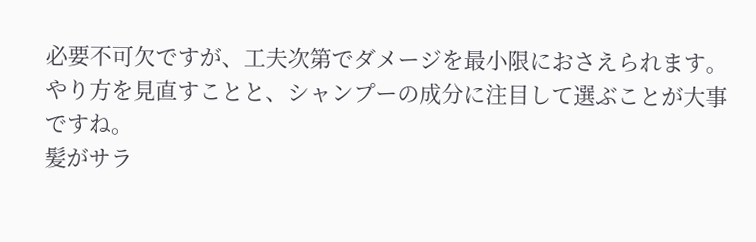必要不可欠ですが、工夫次第でダメージを最小限におさえられます。
やり方を見直すことと、シャンプーの成分に注目して選ぶことが大事ですね。
髪がサラ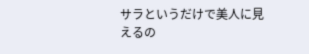サラというだけで美人に見えるの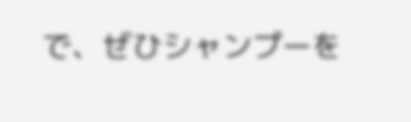で、ぜひシャンプーを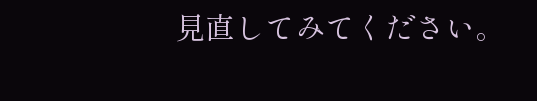見直してみてください。